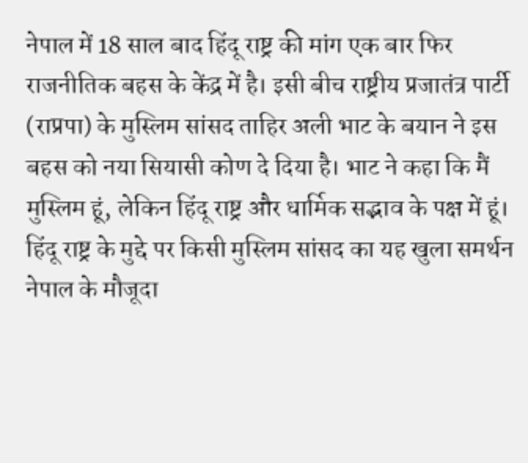नेपाल में 18 साल बाद हिंदू राष्ट्र की मांग एक बार फिर राजनीतिक बहस के केंद्र में है। इसी बीच राष्ट्रीय प्रजातंत्र पार्टी (राप्रपा) के मुस्लिम सांसद ताहिर अली भाट के बयान ने इस बहस को नया सियासी कोण दे दिया है। भाट ने कहा कि मैं मुस्लिम हूं, लेकिन हिंदू राष्ट्र और धार्मिक सद्भाव के पक्ष में हूं। हिंदू राष्ट्र के मुद्दे पर किसी मुस्लिम सांसद का यह खुला समर्थन नेपाल के मौजूदा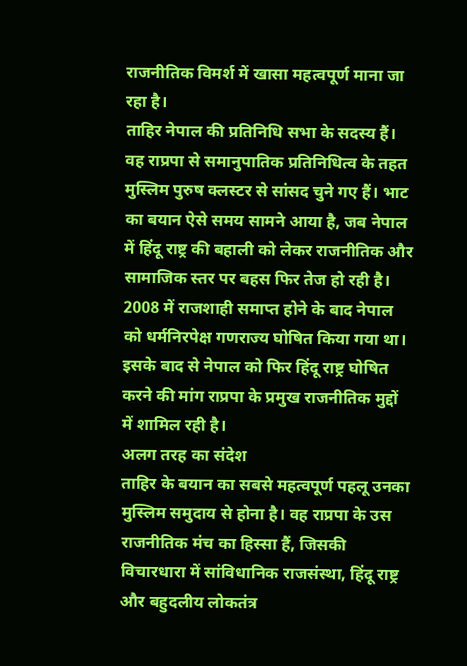राजनीतिक विमर्श में खासा महत्वपूर्ण माना जा रहा है।
ताहिर नेपाल की प्रतिनिधि सभा के सदस्य हैं। वह राप्रपा से समानुपातिक प्रतिनिधित्व के तहत मुस्लिम पुरुष क्लस्टर से सांसद चुने गए हैं। भाट का बयान ऐसे समय सामने आया है, जब नेपाल में हिंदू राष्ट्र की बहाली को लेकर राजनीतिक और सामाजिक स्तर पर बहस फिर तेज हो रही है। 2008 में राजशाही समाप्त होने के बाद नेपाल को धर्मनिरपेक्ष गणराज्य घोषित किया गया था। इसके बाद से नेपाल को फिर हिंदू राष्ट्र घोषित करने की मांग राप्रपा के प्रमुख राजनीतिक मुद्दों में शामिल रही है।
अलग तरह का संदेश
ताहिर के बयान का सबसे महत्वपूर्ण पहलू उनका मुस्लिम समुदाय से होना है। वह राप्रपा के उस राजनीतिक मंच का हिस्सा हैं, जिसकी विचारधारा में सांविधानिक राजसंस्था, हिंदू राष्ट्र और बहुदलीय लोकतंत्र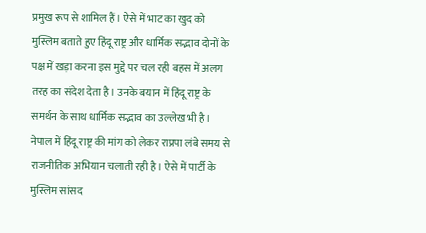प्रमुख रूप से शामिल हैं। ऐसे में भाट का खुद को मुस्लिम बताते हुए हिंदू राष्ट्र और धार्मिक सद्भाव दोनों के पक्ष में खड़ा करना इस मुद्दे पर चल रही बहस में अलग तरह का संदेश देता है। उनके बयान में हिंदू राष्ट्र के समर्थन के साथ धार्मिक सद्भाव का उल्लेख भी है। नेपाल में हिंदू राष्ट्र की मांग को लेकर राप्रपा लंबे समय से राजनीतिक अभियान चलाती रही है। ऐसे में पार्टी के मुस्लिम सांसद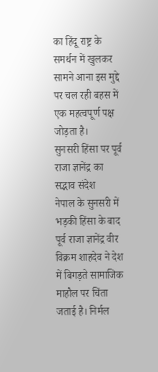का हिंदू राष्ट्र के समर्थन में खुलकर सामने आना इस मुद्दे पर चल रही बहस में एक महत्वपूर्ण पक्ष जोड़ता है।
सुनसरी हिंसा पर पूर्व राजा ज्ञानेंद्र का सद्भाव संदेश
नेपाल के सुनसरी में भड़की हिंसा के बाद पूर्व राजा ज्ञानेंद्र वीर विक्रम शाहदेव ने देश में बिगड़ते सामाजिक माहौल पर चिंता जताई है। निर्मल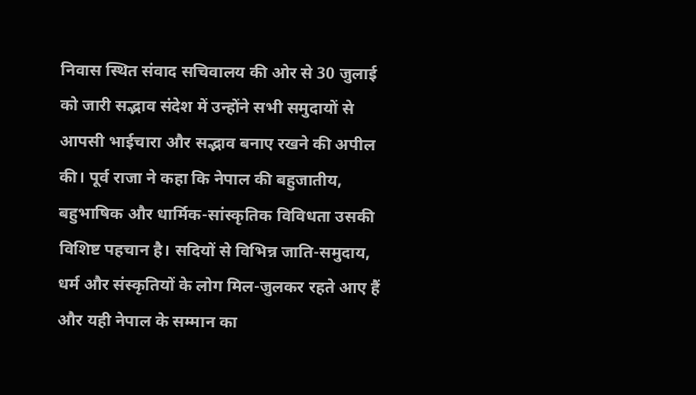निवास स्थित संवाद सचिवालय की ओर से 30 जुलाई को जारी सद्भाव संदेश में उन्होंने सभी समुदायों से आपसी भाईचारा और सद्भाव बनाए रखने की अपील की। पूर्व राजा ने कहा कि नेपाल की बहुजातीय, बहुभाषिक और धार्मिक-सांस्कृतिक विविधता उसकी विशिष्ट पहचान है। सदियों से विभिन्न जाति-समुदाय, धर्म और संस्कृतियों के लोग मिल-जुलकर रहते आए हैं और यही नेपाल के सम्मान का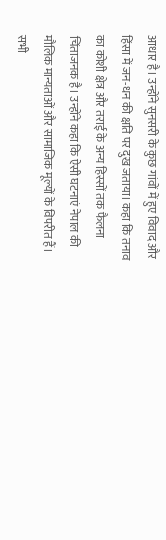आधार है। उन्होंने सुनसरी के कुछ गांवों में हुए विवाद और हिंसा में जन-धन की क्षति पर दुख जताया। कहा कि तनाव का कोशी क्षेत्र और तराई के अन्य हिस्सों तक फैलना चिंताजनक है। उन्होंने कहा कि ऐसी घटनाएं नेपाल की मौलिक मान्यताओं और सामाजिक मूल्यों के विपरीत हैं। सभी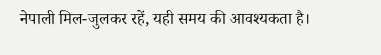नेपाली मिल-जुलकर रहें, यही समय की आवश्यकता है।